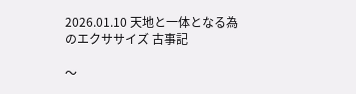2026.01.10 天地と一体となる為のエクササイズ 古事記

〜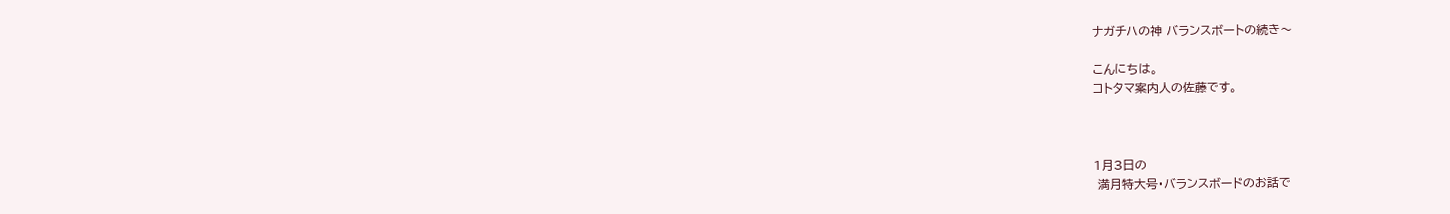ナガチハの神 バランスボートの続き〜

こんにちは。
コトタマ案内人の佐藤です。



1月3日の
 満月特大号・バランスボードのお話で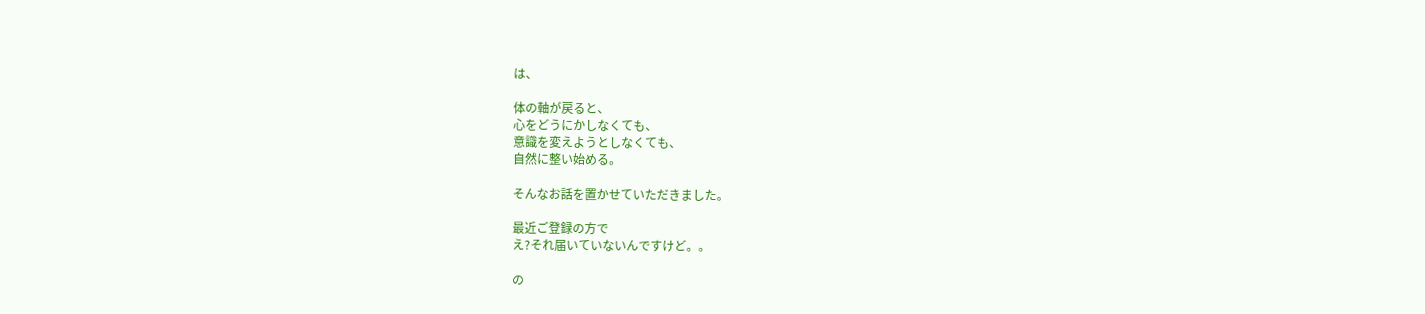は、

体の軸が戻ると、
心をどうにかしなくても、
意識を変えようとしなくても、
自然に整い始める。

そんなお話を置かせていただきました。

最近ご登録の方で
え?それ届いていないんですけど。。

の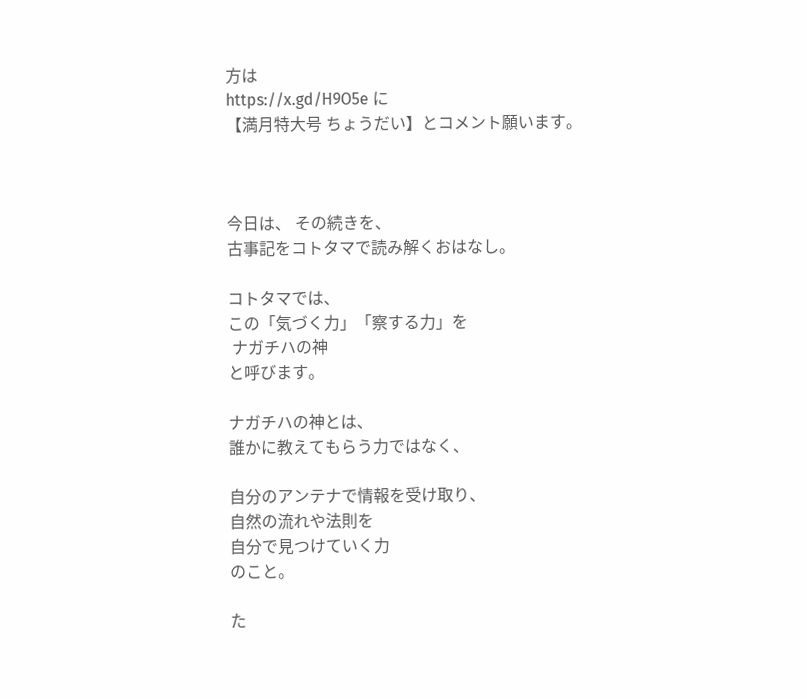方は
https://x.gd/H9O5e に
【満月特大号 ちょうだい】とコメント願います。



今日は、 その続きを、
古事記をコトタマで読み解くおはなし。

コトタマでは、
この「気づく力」「察する力」を
 ナガチハの神
と呼びます。

ナガチハの神とは、
誰かに教えてもらう力ではなく、

自分のアンテナで情報を受け取り、
自然の流れや法則を
自分で見つけていく力
のこと。

た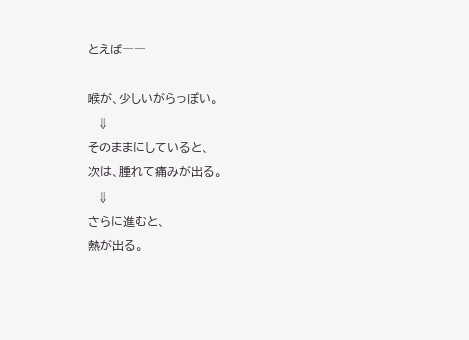とえば――

喉が、少しいがらっぽい。
   ⇓
そのままにしていると、
次は、腫れて痛みが出る。
   ⇓
さらに進むと、
熱が出る。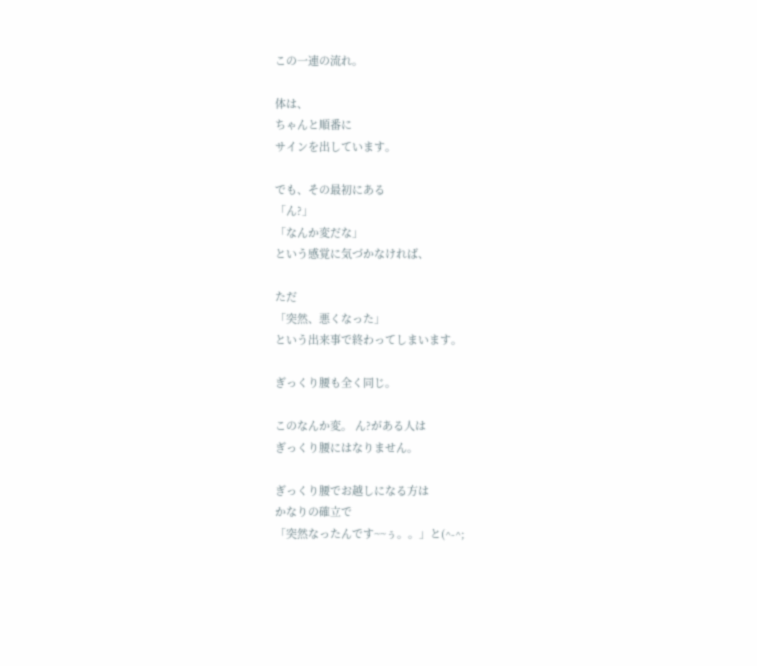この一連の流れ。

体は、
ちゃんと順番に
サインを出しています。

でも、その最初にある
「ん?」
「なんか変だな」
という感覚に気づかなければ、

ただ
「突然、悪くなった」
という出来事で終わってしまいます。

ぎっくり腰も全く同じ。

このなんか変。 ん?がある人は
ぎっくり腰にはなりません。

ぎっくり腰でお越しになる方は
かなりの確立で
「突然なったんです~~ぅ。。」と(^-^;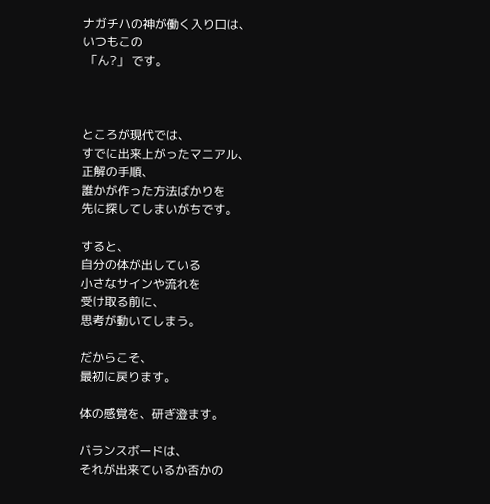ナガチハの神が働く入り口は、
いつもこの
 「ん?」 です。



ところが現代では、
すでに出来上がったマニアル、
正解の手順、
誰かが作った方法ばかりを
先に探してしまいがちです。

すると、
自分の体が出している
小さなサインや流れを
受け取る前に、
思考が動いてしまう。

だからこそ、
最初に戻ります。

体の感覚を、研ぎ澄ます。

バランスボードは、
それが出来ているか否かの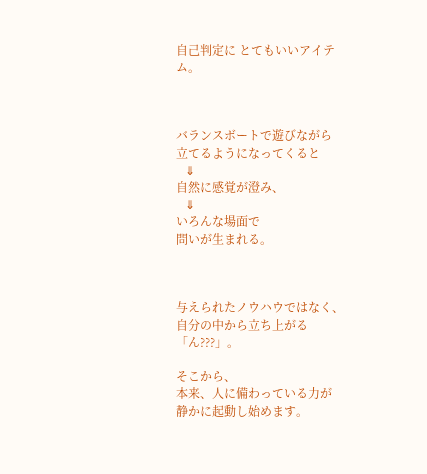自己判定に とてもいいアイテム。



バランスボートで遊びながら
立てるようになってくると
   ⇓
自然に感覚が澄み、
   ⇓
いろんな場面で
問いが生まれる。



与えられたノウハウではなく、
自分の中から立ち上がる
「ん???」。

そこから、
本来、人に備わっている力が
静かに起動し始めます。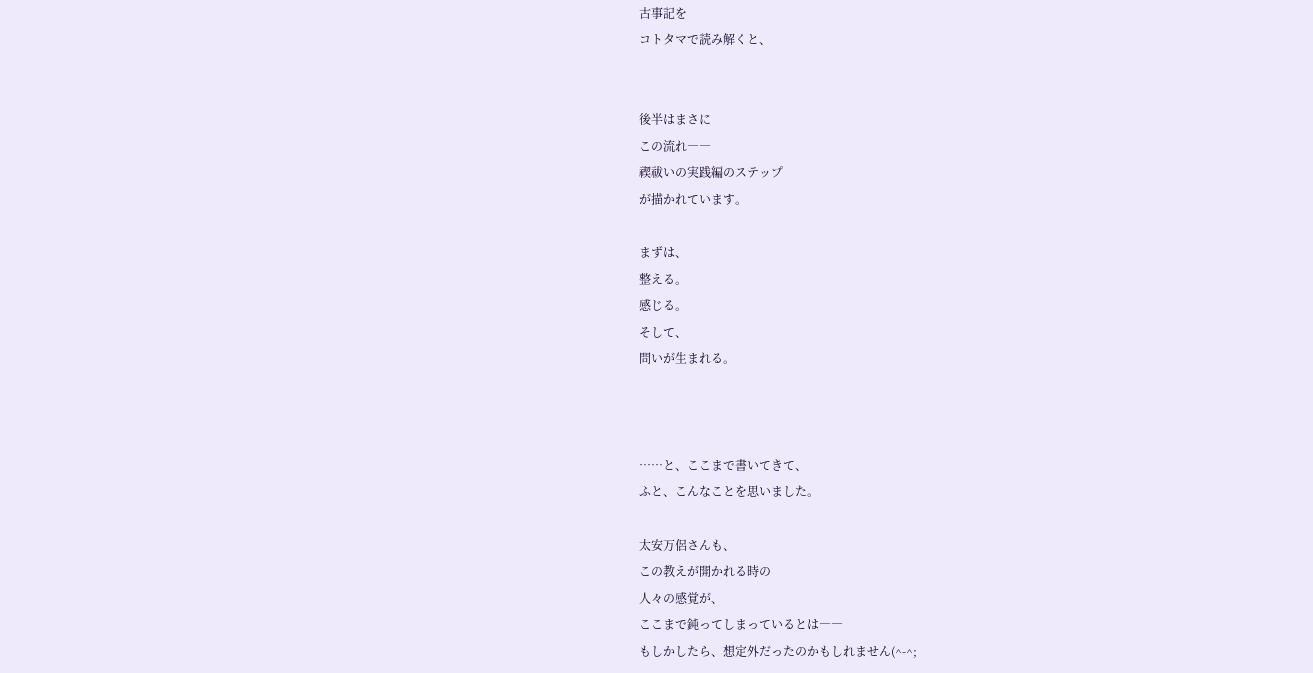古事記を
コトタマで読み解くと、


後半はまさに
この流れ――
禊祓いの実践編のステップ
が描かれています。

まずは、
整える。
感じる。
そして、
問いが生まれる。



……と、ここまで書いてきて、
ふと、こんなことを思いました。

太安万侶さんも、
この教えが開かれる時の
人々の感覚が、
ここまで鈍ってしまっているとは――
もしかしたら、想定外だったのかもしれません(^-^;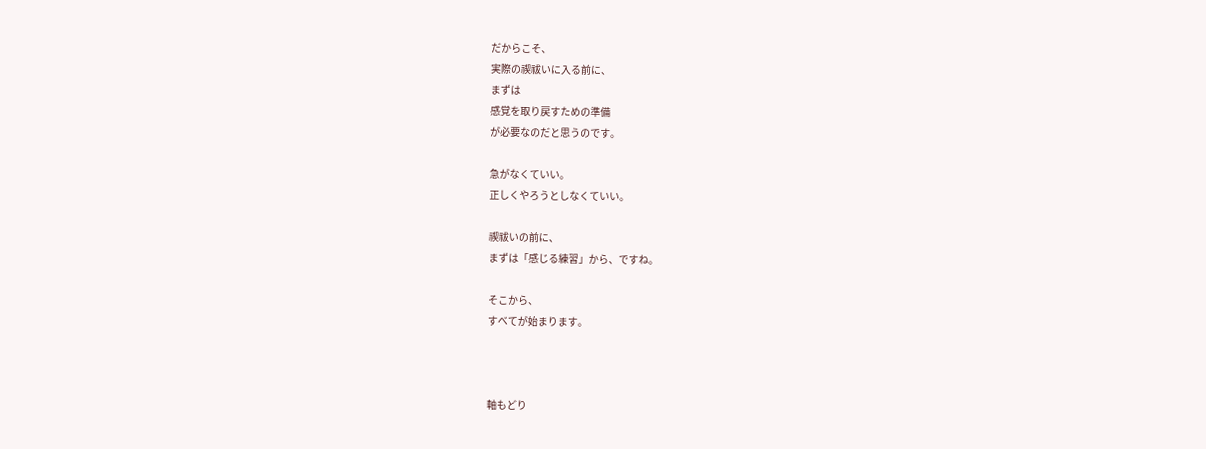だからこそ、
実際の禊祓いに入る前に、
まずは
感覚を取り戻すための準備
が必要なのだと思うのです。

急がなくていい。
正しくやろうとしなくていい。

禊祓いの前に、
まずは「感じる練習」から、ですね。

そこから、
すべてが始まります。



軸もどり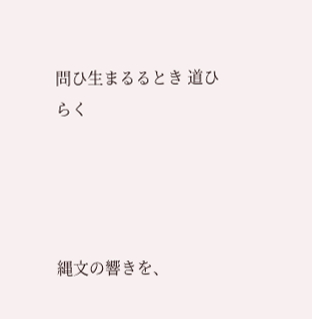問ひ生まるるとき 道ひらく




縄文の響きを、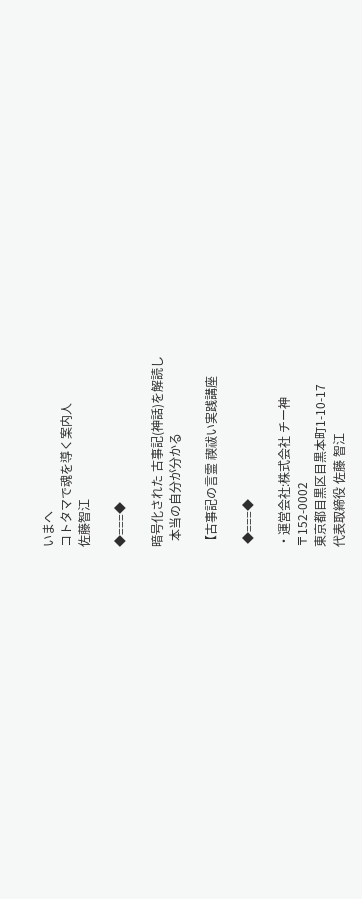いまへ
コトタマで魂を導く案内人
佐藤智江

◆===◆

暗号化された 古事記(神話)を解読し
  本当の自分が分かる

【古事記の言霊 禊祓い実践講座

 ◆===◆

・運営会社:株式会社 チー神
〒152-0002
東京都目黒区目黒本町1-10-17
代表取締役 佐藤 智江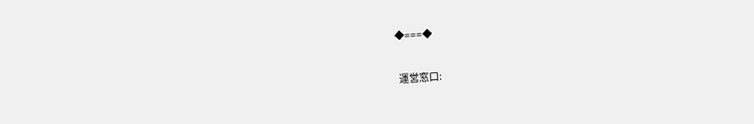◆===◆

 運営窓口: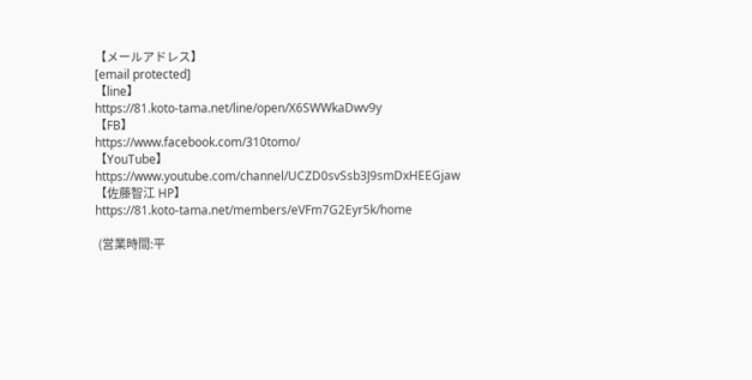【メールアドレス】
[email protected]
【line】
https://81.koto-tama.net/line/open/X6SWWkaDwv9y
【FB】
https://www.facebook.com/310tomo/
【YouTube】
https://www.youtube.com/channel/UCZD0svSsb3J9smDxHEEGjaw
【佐藤智江 HP】
https://81.koto-tama.net/members/eVFm7G2Eyr5k/home

 (営業時間:平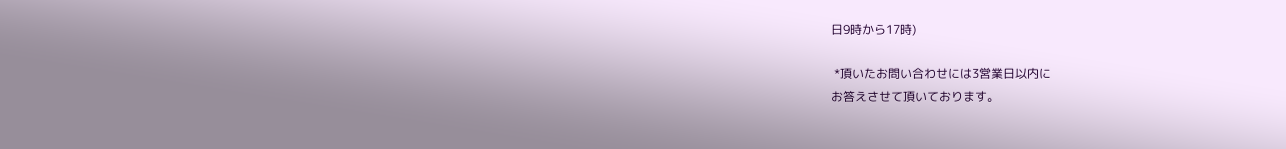日9時から17時)

 *頂いたお問い合わせには3営業日以内に
お答えさせて頂いております。